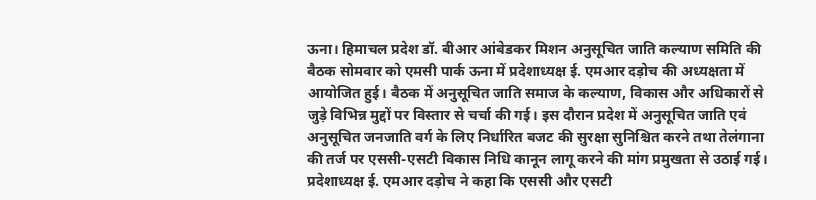ऊना। हिमाचल प्रदेश डॉ. बीआर आंबेडकर मिशन अनुसूचित जाति कल्याण समिति की बैठक सोमवार को एमसी पार्क ऊना में प्रदेशाध्यक्ष ई. एमआर दड़ोच की अध्यक्षता में आयोजित हुई। बैठक में अनुसूचित जाति समाज के कल्याण, विकास और अधिकारों से जुड़े विभिन्न मुद्दों पर विस्तार से चर्चा की गई। इस दौरान प्रदेश में अनुसूचित जाति एवं अनुसूचित जनजाति वर्ग के लिए निर्धारित बजट की सुरक्षा सुनिश्चित करने तथा तेलंगाना की तर्ज पर एससी-एसटी विकास निधि कानून लागू करने की मांग प्रमुखता से उठाई गई। प्रदेशाध्यक्ष ई. एमआर दड़ोच ने कहा कि एससी और एसटी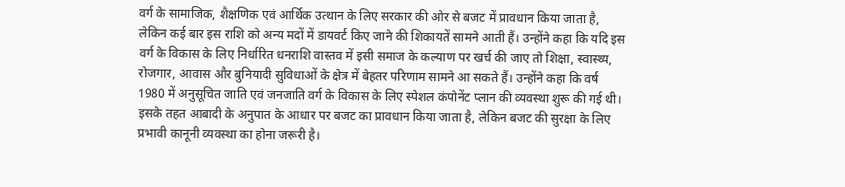वर्ग के सामाजिक, शैक्षणिक एवं आर्थिक उत्थान के लिए सरकार की ओर से बजट में प्रावधान किया जाता है, लेकिन कई बार इस राशि को अन्य मदों में डायवर्ट किए जाने की शिकायतें सामने आती हैं। उन्होंने कहा कि यदि इस वर्ग के विकास के लिए निर्धारित धनराशि वास्तव में इसी समाज के कल्याण पर खर्च की जाए तो शिक्षा, स्वास्थ्य, रोजगार, आवास और बुनियादी सुविधाओं के क्षेत्र में बेहतर परिणाम सामने आ सकते हैं। उन्होंने कहा कि वर्ष 1980 में अनुसूचित जाति एवं जनजाति वर्ग के विकास के लिए स्पेशल कंपोनेंट प्लान की व्यवस्था शुरू की गई थी। इसके तहत आबादी के अनुपात के आधार पर बजट का प्रावधान किया जाता है, लेकिन बजट की सुरक्षा के लिए प्रभावी कानूनी व्यवस्था का होना जरूरी है।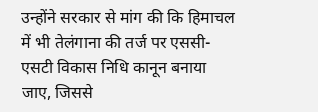उन्होंने सरकार से मांग की कि हिमाचल में भी तेलंगाना की तर्ज पर एससी-एसटी विकास निधि कानून बनाया जाए, जिससे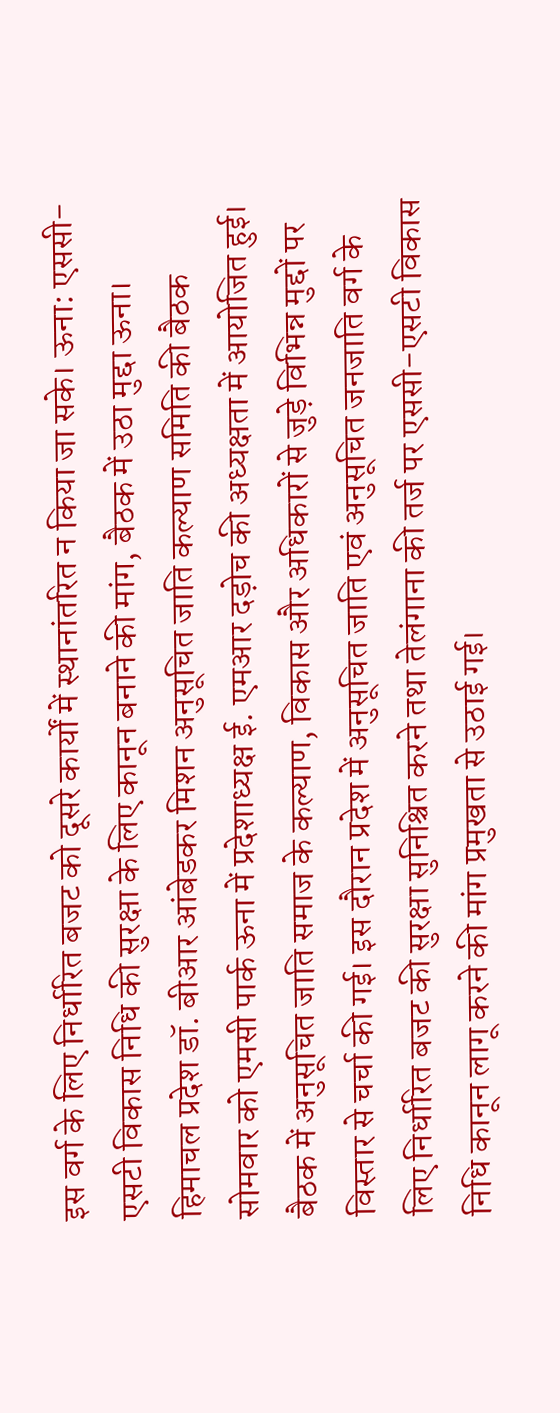इस वर्ग के लिए निर्धारित बजट को दूसरे कार्यों में स्थानांतरित न किया जा सके। ऊना: एससी-एसटी विकास निधि की सुरक्षा के लिए कानून बनाने की मांग, बैठक में उठा मुद्दा ऊना। हिमाचल प्रदेश डॉ. बीआर आंबेडकर मिशन अनुसूचित जाति कल्याण समिति की बैठक सोमवार को एमसी पार्क ऊना में प्रदेशाध्यक्ष ई. एमआर दड़ोच की अध्यक्षता में आयोजित हुई। बैठक में अनुसूचित जाति समाज के कल्याण, विकास और अधिकारों से जुड़े विभिन्न मुद्दों पर विस्तार से चर्चा की गई। इस दौरान प्रदेश में अनुसूचित जाति एवं अनुसूचित जनजाति वर्ग के लिए निर्धारित बजट की सुरक्षा सुनिश्चित करने तथा तेलंगाना की तर्ज पर एससी-एसटी विकास निधि कानून लागू करने की मांग प्रमुखता से उठाई गई।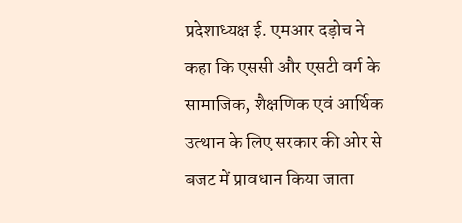प्रदेशाध्यक्ष ई. एमआर दड़ोच ने कहा कि एससी और एसटी वर्ग के सामाजिक, शैक्षणिक एवं आर्थिक उत्थान के लिए सरकार की ओर से बजट में प्रावधान किया जाता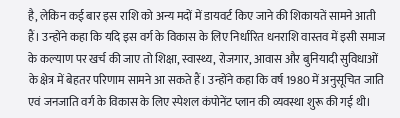है, लेकिन कई बार इस राशि को अन्य मदों में डायवर्ट किए जाने की शिकायतें सामने आती हैं। उन्होंने कहा कि यदि इस वर्ग के विकास के लिए निर्धारित धनराशि वास्तव में इसी समाज के कल्याण पर खर्च की जाए तो शिक्षा, स्वास्थ्य, रोजगार, आवास और बुनियादी सुविधाओं के क्षेत्र में बेहतर परिणाम सामने आ सकते हैं। उन्होंने कहा कि वर्ष 1980 में अनुसूचित जाति एवं जनजाति वर्ग के विकास के लिए स्पेशल कंपोनेंट प्लान की व्यवस्था शुरू की गई थी।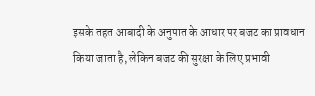इसके तहत आबादी के अनुपात के आधार पर बजट का प्रावधान किया जाता है, लेकिन बजट की सुरक्षा के लिए प्रभावी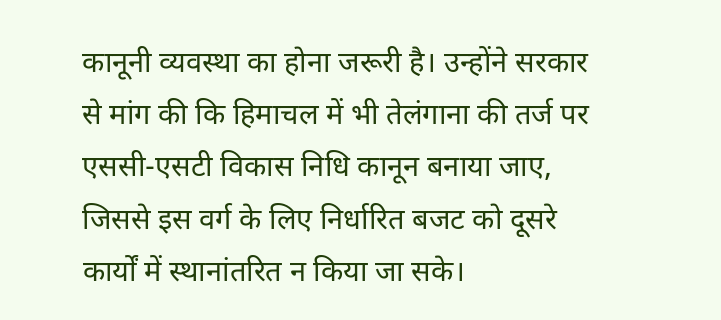कानूनी व्यवस्था का होना जरूरी है। उन्होंने सरकार से मांग की कि हिमाचल में भी तेलंगाना की तर्ज पर एससी-एसटी विकास निधि कानून बनाया जाए, जिससे इस वर्ग के लिए निर्धारित बजट को दूसरे कार्यों में स्थानांतरित न किया जा सके।